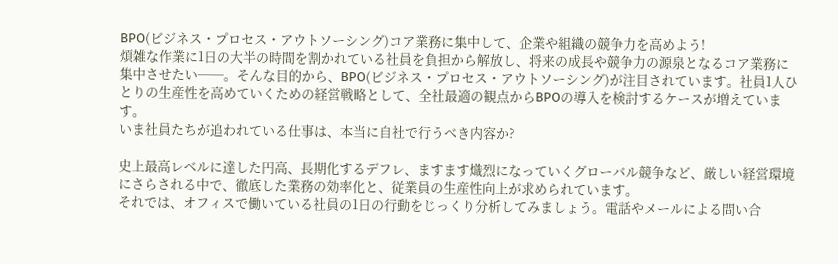BPO(ビジネス・プロセス・アウトソーシング)コア業務に集中して、企業や組織の競争力を高めよう!
煩雑な作業に1日の大半の時間を割かれている社員を負担から解放し、将来の成長や競争力の源泉となるコア業務に集中させたい──。そんな目的から、BPO(ビジネス・プロセス・アウトソーシング)が注目されています。社員1人ひとりの生産性を高めていくための経営戦略として、全社最適の観点からBPOの導入を検討するケースが増えています。
いま社員たちが追われている仕事は、本当に自社で行うべき内容か?

史上最高レベルに達した円高、長期化するデフレ、ますます熾烈になっていくグローバル競争など、厳しい経営環境にさらされる中で、徹底した業務の効率化と、従業員の生産性向上が求められています。
それでは、オフィスで働いている社員の1日の行動をじっくり分析してみましょう。電話やメールによる問い合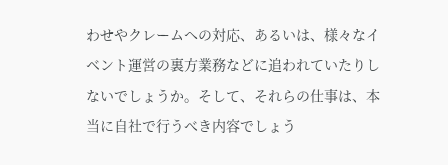わせやクレームへの対応、あるいは、様々なイベント運営の裏方業務などに追われていたりしないでしょうか。そして、それらの仕事は、本当に自社で行うべき内容でしょう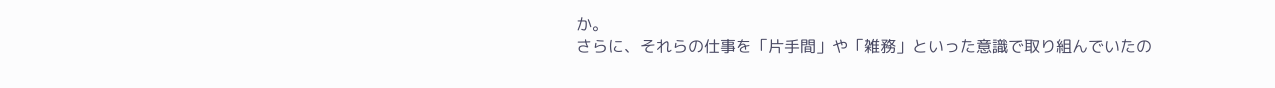か。
さらに、それらの仕事を「片手間」や「雑務」といった意識で取り組んでいたの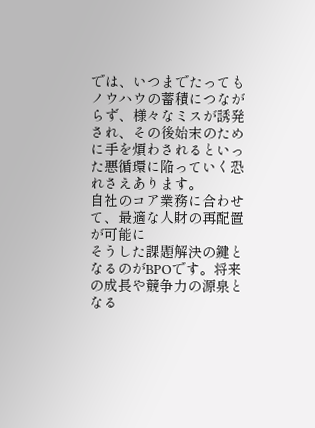では、いつまでたってもノウハウの蓄積につながらず、様々なミスが誘発され、その後始末のために手を煩わされるといった悪循環に陥っていく恐れさえあります。
自社のコア業務に合わせて、最適な人財の再配置が可能に
そうした課題解決の鍵となるのがBPOです。将来の成長や競争力の源泉となる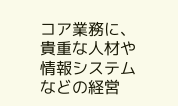コア業務に、貴重な人材や情報システムなどの経営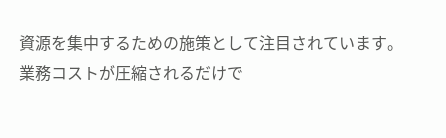資源を集中するための施策として注目されています。
業務コストが圧縮されるだけで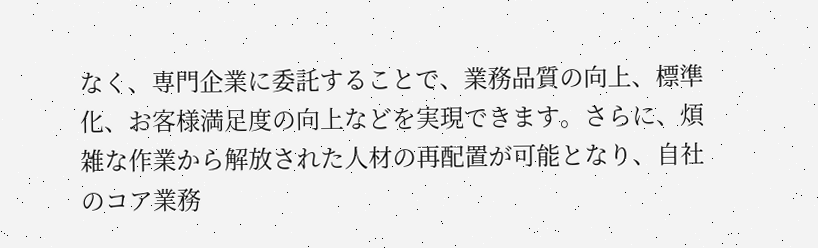なく、専門企業に委託することで、業務品質の向上、標準化、お客様満足度の向上などを実現できます。さらに、煩雑な作業から解放された人材の再配置が可能となり、自社のコア業務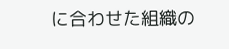に合わせた組織の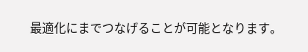最適化にまでつなげることが可能となります。